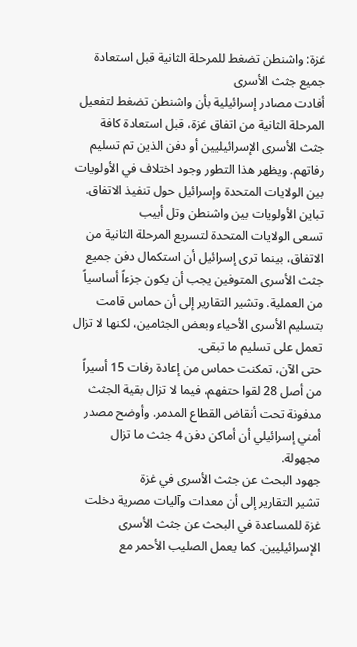غزة: واشنطن تضغط للمرحلة الثانية قبل استعادة جميع جثث الأسرى
أفادت مصادر إسرائيلية بأن واشنطن تضغط لتفعيل المرحلة الثانية من اتفاق غزة، قبل استعادة كافة جثث الأسرى الإسرائيليين أو دفن الذين تم تسليم رفاتهم. ويظهر هذا التطور وجود اختلاف في الأولويات بين الولايات المتحدة وإسرائيل حول تنفيذ الاتفاق.
تباين الأولويات بين واشنطن وتل أبيب
تسعى الولايات المتحدة لتسريع المرحلة الثانية من الاتفاق، بينما ترى إسرائيل أن استكمال دفن جميع جثث الأسرى المتوفين يجب أن يكون جزءاً أساسياً من العملية. وتشير التقارير إلى أن حماس قامت بتسليم الأسرى الأحياء وبعض الجثامين، لكنها لا تزال تعمل على تسليم ما تبقى.
حتى الآن، تمكنت حماس من إعادة رفات 15 أسيراً من أصل 28 لقوا حتفهم، فيما لا تزال بقية الجثث مدفونة تحت أنقاض القطاع المدمر. وأوضح مصدر أمني إسرائيلي أن أماكن دفن 4 جثث ما تزال مجهولة.
جهود البحث عن جثث الأسرى في غزة
تشير التقارير إلى أن معدات وآليات مصرية دخلت غزة للمساعدة في البحث عن جثث الأسرى الإسرائيليين. كما يعمل الصليب الأحمر مع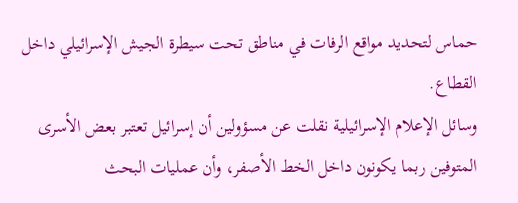حماس لتحديد مواقع الرفات في مناطق تحت سيطرة الجيش الإسرائيلي داخل القطاع.
وسائل الإعلام الإسرائيلية نقلت عن مسؤولين أن إسرائيل تعتبر بعض الأسرى المتوفين ربما يكونون داخل الخط الأصفر، وأن عمليات البحث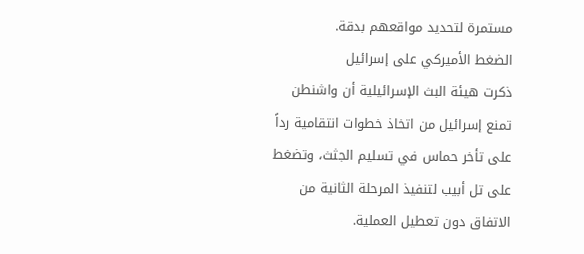مستمرة لتحديد مواقعهم بدقة.
الضغط الأميركي على إسرائيل
ذكرت هيئة البث الإسرائيلية أن واشنطن تمنع إسرائيل من اتخاذ خطوات انتقامية رداً على تأخر حماس في تسليم الجثث، وتضغط على تل أبيب لتنفيذ المرحلة الثانية من الاتفاق دون تعطيل العملية.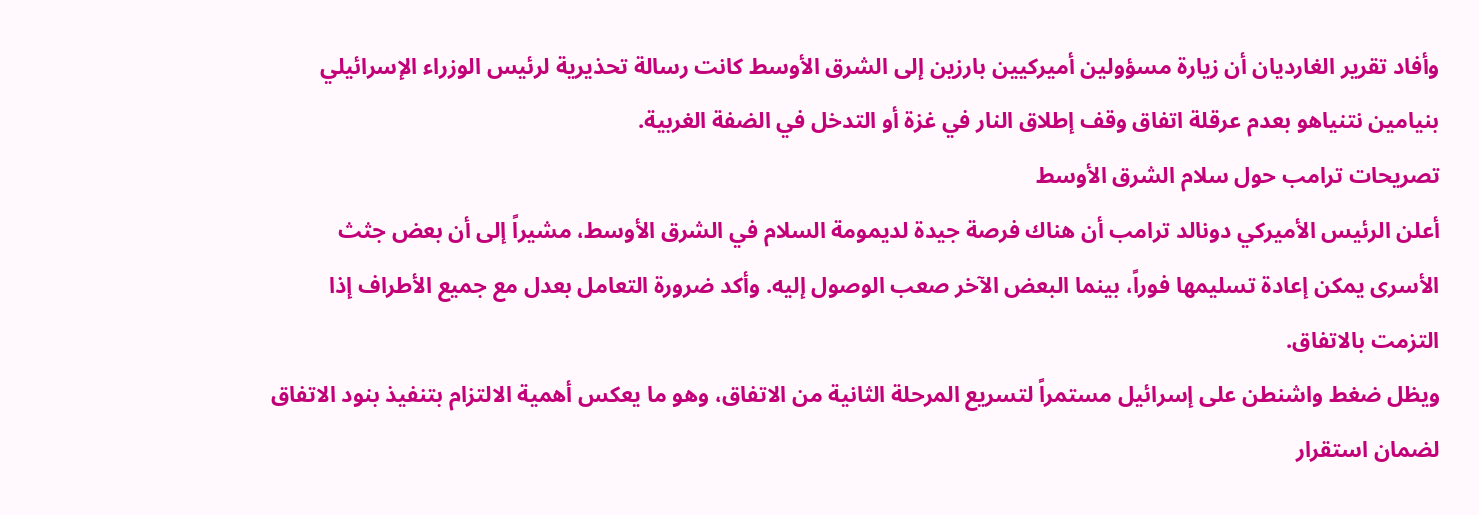وأفاد تقرير الغارديان أن زيارة مسؤولين أميركيين بارزين إلى الشرق الأوسط كانت رسالة تحذيرية لرئيس الوزراء الإسرائيلي بنيامين نتنياهو بعدم عرقلة اتفاق وقف إطلاق النار في غزة أو التدخل في الضفة الغربية.
تصريحات ترامب حول سلام الشرق الأوسط
أعلن الرئيس الأميركي دونالد ترامب أن هناك فرصة جيدة لديمومة السلام في الشرق الأوسط، مشيراً إلى أن بعض جثث الأسرى يمكن إعادة تسليمها فوراً، بينما البعض الآخر صعب الوصول إليه. وأكد ضرورة التعامل بعدل مع جميع الأطراف إذا التزمت بالاتفاق.
ويظل ضغط واشنطن على إسرائيل مستمراً لتسريع المرحلة الثانية من الاتفاق، وهو ما يعكس أهمية الالتزام بتنفيذ بنود الاتفاق لضمان استقرار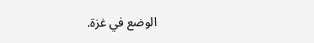الوضع في غزة.